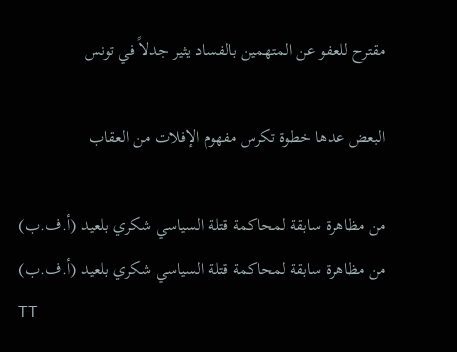مقترح للعفو عن المتهمين بالفساد يثير جدلاً في تونس

البعض عدها خطوة تكرس مفهوم الإفلات من العقاب

من مظاهرة سابقة لمحاكمة قتلة السياسي شكري بلعيد (أ.ف.ب)
من مظاهرة سابقة لمحاكمة قتلة السياسي شكري بلعيد (أ.ف.ب)
TT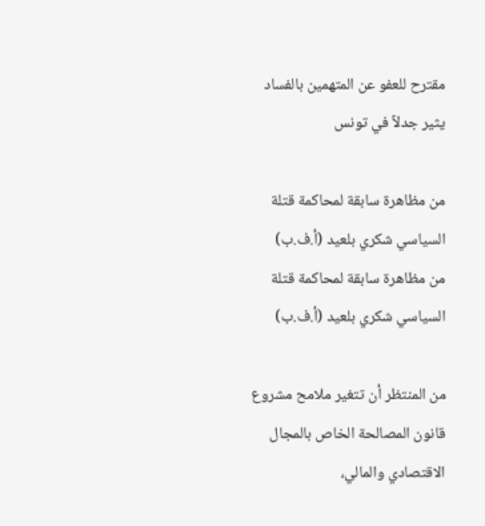مقترح للعفو عن المتهمين بالفساد يثير جدلاً في تونس

من مظاهرة سابقة لمحاكمة قتلة السياسي شكري بلعيد (أ.ف.ب)
من مظاهرة سابقة لمحاكمة قتلة السياسي شكري بلعيد (أ.ف.ب)

من المنتظر أن تتغير ملامح مشروع قانون المصالحة الخاص بالمجال الاقتصادي والمالي،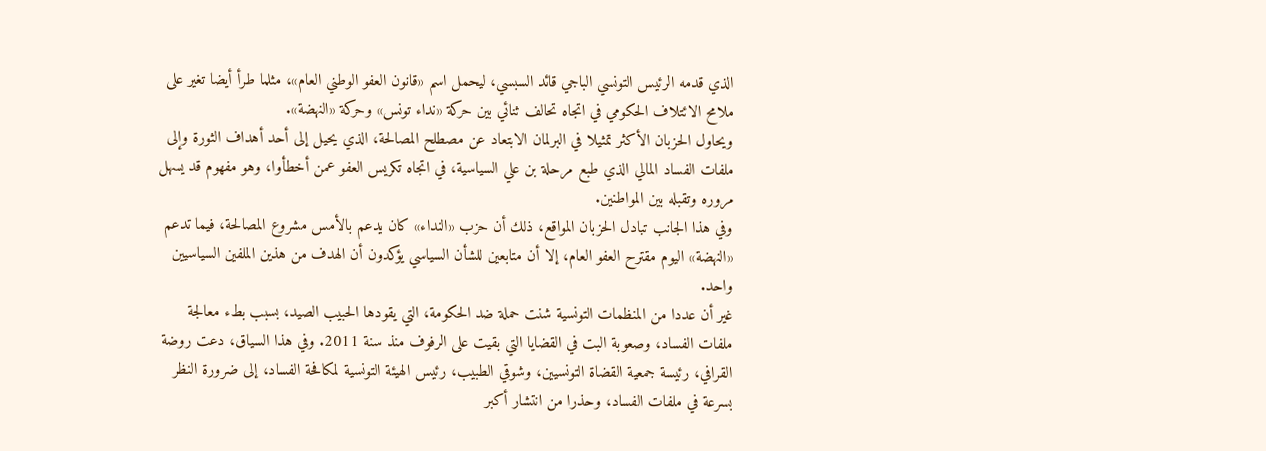الذي قدمه الرئيس التونسي الباجي قائد السبسي، ليحمل اسم «قانون العفو الوطني العام»، مثلما طرأ أيضا تغير على ملامح الائتلاف الحكومي في اتجاه تحالف ثنائي بين حركة «نداء تونس» وحركة «النهضة».
ويحاول الحزبان الأكثر تمثيلا في البرلمان الابتعاد عن مصطلح المصالحة، الذي يحيل إلى أحد أهداف الثورة وإلى ملفات الفساد المالي الذي طبع مرحلة بن علي السياسية، في اتجاه تكريس العفو عمن أخطأوا، وهو مفهوم قد يسهل مروره وتقبله بين المواطنين.
وفي هذا الجانب تبادل الحزبان المواقع، ذلك أن حزب «النداء» كان يدعم بالأمس مشروع المصالحة، فيما تدعم «النهضة» اليوم مقترح العفو العام، إلا أن متابعين للشأن السياسي يؤكدون أن الهدف من هذين الملفين السياسيين واحد.
غير أن عددا من المنظمات التونسية شنت حملة ضد الحكومة، التي يقودها الحبيب الصيد، بسبب بطء معالجة ملفات الفساد، وصعوبة البت في القضايا التي بقيت على الرفوف منذ سنة 2011. وفي هذا السياق، دعت روضة القرافي، رئيسة جمعية القضاة التونسيين، وشوقي الطبيب، رئيس الهيئة التونسية لمكافحة الفساد، إلى ضرورة النظر بسرعة في ملفات الفساد، وحذرا من انتشار أكبر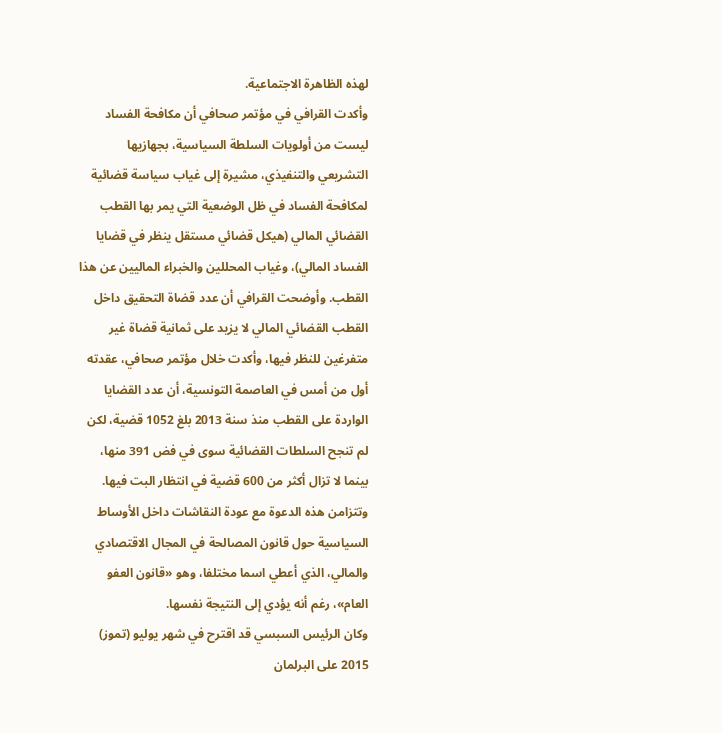لهذه الظاهرة الاجتماعية.
وأكدت القرافي في مؤتمر صحافي أن مكافحة الفساد ليست من أولويات السلطة السياسية، بجهازيها التشريعي والتنفيذي، مشيرة إلى غياب سياسة قضائية لمكافحة الفساد في ظل الوضعية التي يمر بها القطب القضائي المالي (هيكل قضائي مستقل ينظر في قضايا الفساد المالي)، وغياب المحللين والخبراء الماليين عن هذا القطب. وأوضحت القرافي أن عدد قضاة التحقيق داخل القطب القضائي المالي لا يزيد على ثمانية قضاة غير متفرغين للنظر فيها، وأكدت خلال مؤتمر صحافي، عقدته أول من أمس في العاصمة التونسية، أن عدد القضايا الواردة على القطب منذ سنة 2013 بلغ 1052 قضية، لكن لم تنجح السلطات القضائية سوى في فض 391 منها، بينما لا تزال أكثر من 600 قضية في انتظار البت فيها.
وتتزامن هذه الدعوة مع عودة النقاشات داخل الأوساط السياسية حول قانون المصالحة في المجال الاقتصادي والمالي، الذي أعطي اسما مختلفا، وهو «قانون العفو العام»، رغم أنه يؤدي إلى النتيجة نفسها.
وكان الرئيس السبسي قد اقترح في شهر يوليو (تموز) 2015 على البرلمان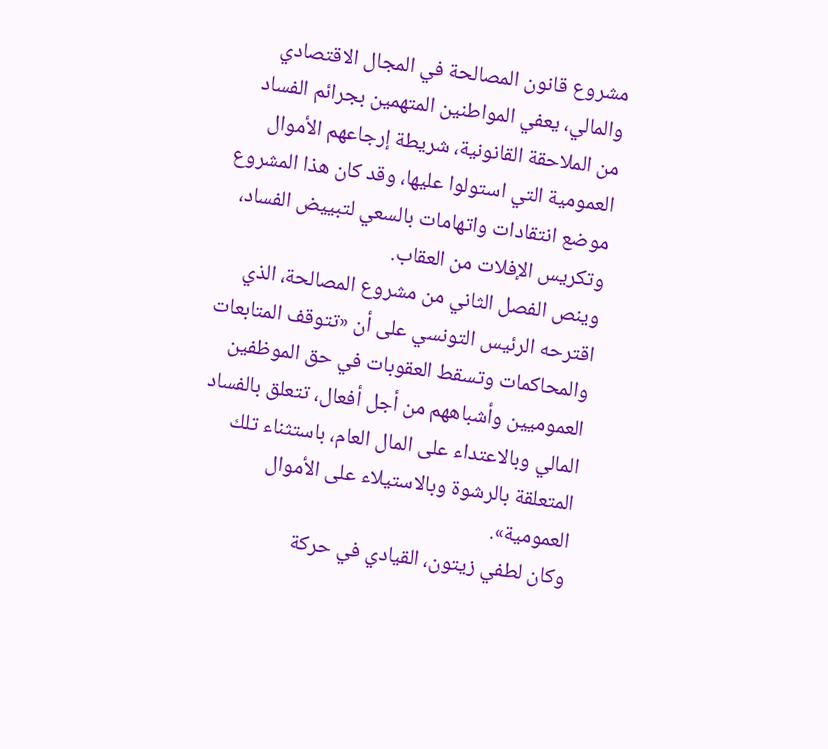مشروع قانون المصالحة في المجال الاقتصادي والمالي، يعفي المواطنين المتهمين بجرائم الفساد من الملاحقة القانونية، شريطة إرجاعهم الأموال العمومية التي استولوا عليها، وقد كان هذا المشروع موضع انتقادات واتهامات بالسعي لتبييض الفساد، وتكريس الإفلات من العقاب.
وينص الفصل الثاني من مشروع المصالحة، الذي اقترحه الرئيس التونسي على أن «تتوقف المتابعات والمحاكمات وتسقط العقوبات في حق الموظفين العموميين وأشباههم من أجل أفعال، تتعلق بالفساد المالي وبالاعتداء على المال العام، باستثناء تلك المتعلقة بالرشوة وبالاستيلاء على الأموال العمومية».
وكان لطفي زيتون، القيادي في حركة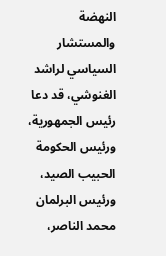النهضة والمستشار السياسي لراشد الغنوشي، قد دعا رئيس الجمهورية، ورئيس الحكومة الحبيب الصيد، ورئيس البرلمان محمد الناصر،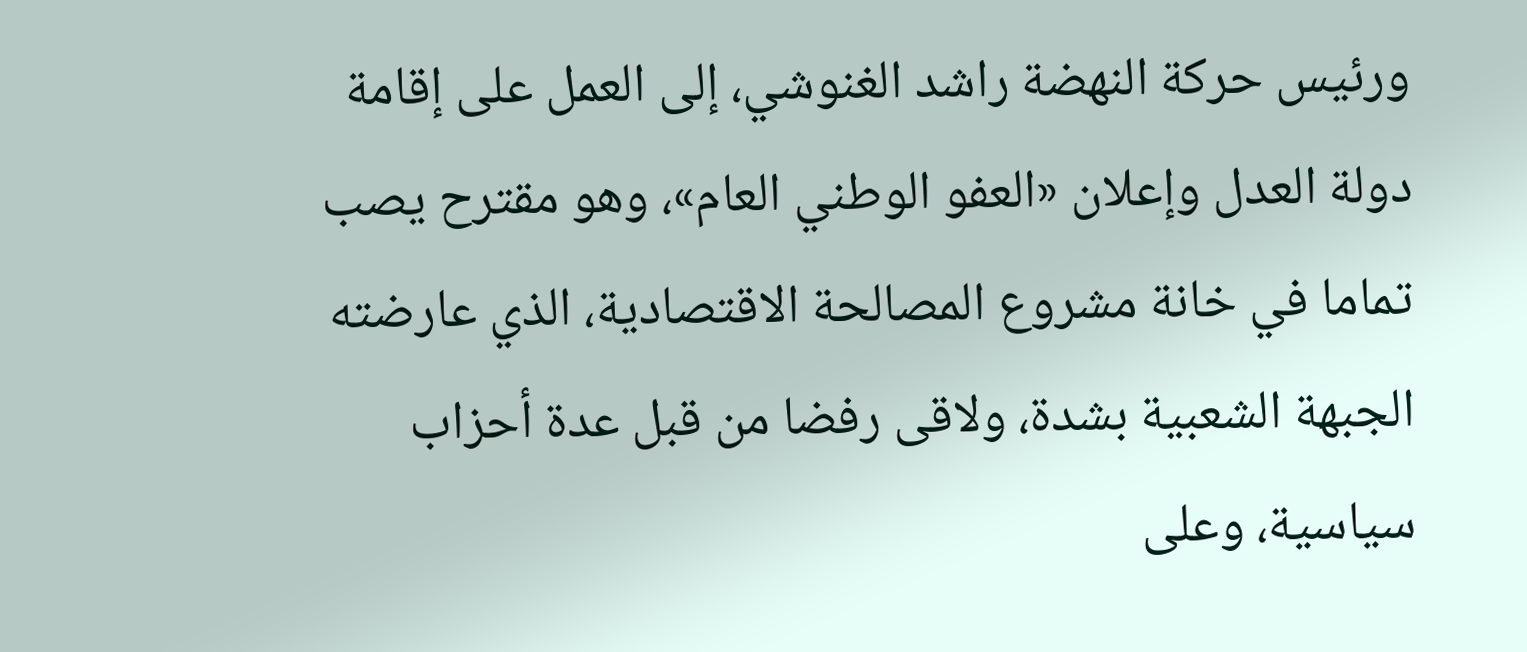ورئيس حركة النهضة راشد الغنوشي، إلى العمل على إقامة دولة العدل وإعلان «العفو الوطني العام»، وهو مقترح يصب تماما في خانة مشروع المصالحة الاقتصادية، الذي عارضته الجبهة الشعبية بشدة، ولاقى رفضا من قبل عدة أحزاب سياسية، وعلى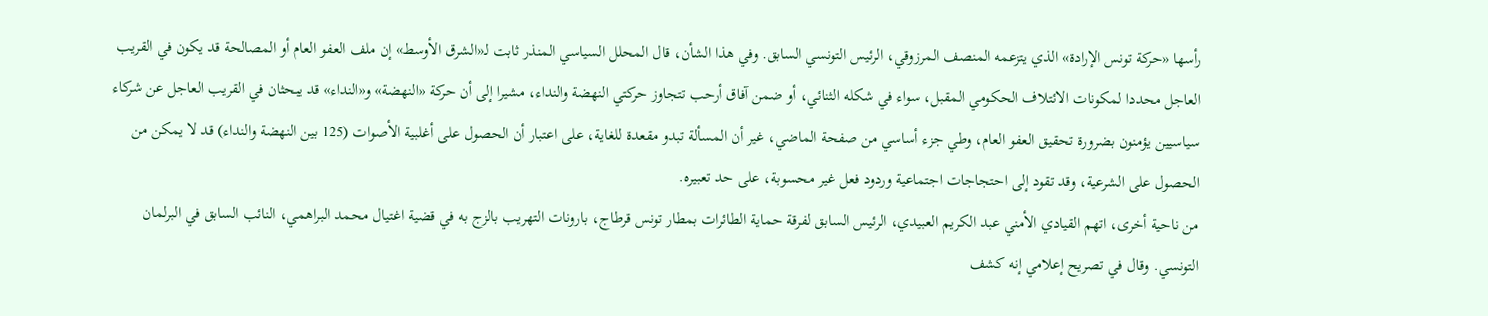رأسها «حركة تونس الإرادة» الذي يتزعمه المنصف المرزوقي، الرئيس التونسي السابق. وفي هذا الشأن، قال المحلل السياسي المنذر ثابت لـ«الشرق الأوسط» إن ملف العفو العام أو المصالحة قد يكون في القريب العاجل محددا لمكونات الائتلاف الحكومي المقبل، سواء في شكله الثنائي، أو ضمن آفاق أرحب تتجاوز حركتي النهضة والنداء، مشيرا إلى أن حركة «النهضة» و«النداء» قد يبحثان في القريب العاجل عن شركاء سياسيين يؤمنون بضرورة تحقيق العفو العام، وطي جزء أساسي من صفحة الماضي، غير أن المسألة تبدو مقعدة للغاية، على اعتبار أن الحصول على أغلبية الأصوات (125 بين النهضة والنداء) قد لا يمكن من الحصول على الشرعية، وقد تقود إلى احتجاجات اجتماعية وردود فعل غير محسوبة، على حد تعبيره.
من ناحية أخرى، اتهم القيادي الأمني عبد الكريم العبيدي، الرئيس السابق لفرقة حماية الطائرات بمطار تونس قرطاج، بارونات التهريب بالزج به في قضية اغتيال محمد البراهمي، النائب السابق في البرلمان التونسي. وقال في تصريح إعلامي إنه كشف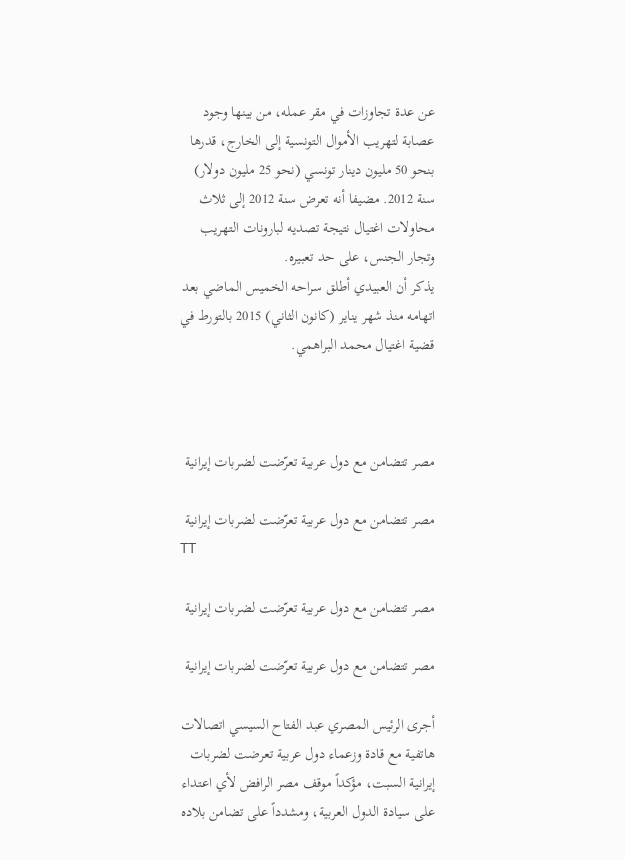عن عدة تجاوزات في مقر عمله، من بينها وجود عصابة لتهريب الأموال التونسية إلى الخارج، قدرها بنحو 50 مليون دينار تونسي (نحو 25 مليون دولار) سنة 2012. مضيفا أنه تعرض سنة 2012 إلى ثلاث محاولات اغتيال نتيجة تصديه لبارونات التهريب وتجار الجنس، على حد تعبيره.
يذكر أن العبيدي أطلق سراحه الخميس الماضي بعد اتهامه منذ شهر يناير (كانون الثاني) 2015 بالتورط في قضية اغتيال محمد البراهمي.



مصر تتضامن مع دول عربية تعرّضت لضربات إيرانية

مصر تتضامن مع دول عربية تعرّضت لضربات إيرانية
TT

مصر تتضامن مع دول عربية تعرّضت لضربات إيرانية

مصر تتضامن مع دول عربية تعرّضت لضربات إيرانية

أجرى الرئيس المصري عبد الفتاح السيسي اتصالات هاتفية مع قادة وزعماء دول عربية تعرضت لضربات إيرانية السبت، مؤكداً موقف مصر الرافض لأي اعتداء على سيادة الدول العربية، ومشدداً على تضامن بلاده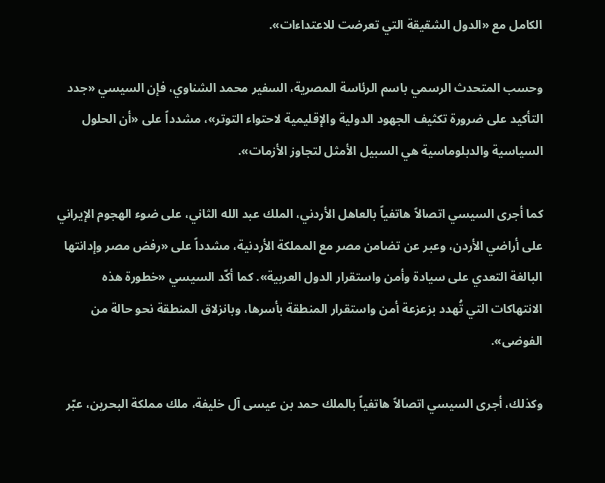الكامل مع «الدول الشقيقة التي تعرضت للاعتداءات».

وحسب المتحدث الرسمي باسم الرئاسة المصرية، السفير محمد الشناوي، فإن السيسي «جدد التأكيد على ضرورة تكثيف الجهود الدولية والإقليمية لاحتواء التوتر»، مشدداً على «أن الحلول السياسية والدبلوماسية هي السبيل الأمثل لتجاوز الأزمات».

كما أجرى السيسي اتصالاً هاتفياً بالعاهل الأردني، الملك عبد الله الثاني، على ضوء الهجوم الإيراني على أراضي الأردن، وعبر عن تضامن مصر مع المملكة الأردنية، مشدداً على «رفض مصر وإدانتها البالغة التعدي على سيادة وأمن واستقرار الدول العربية». كما أكّد السيسي «خطورة هذه الانتهاكات التي تُهدد بزعزعة أمن واستقرار المنطقة بأسرها، وبانزلاق المنطقة نحو حالة من الفوضى».

وكذلك، أجرى السيسي اتصالاً هاتفياً بالملك حمد بن عيسى آل خليفة، ملك مملكة البحرين، عبّر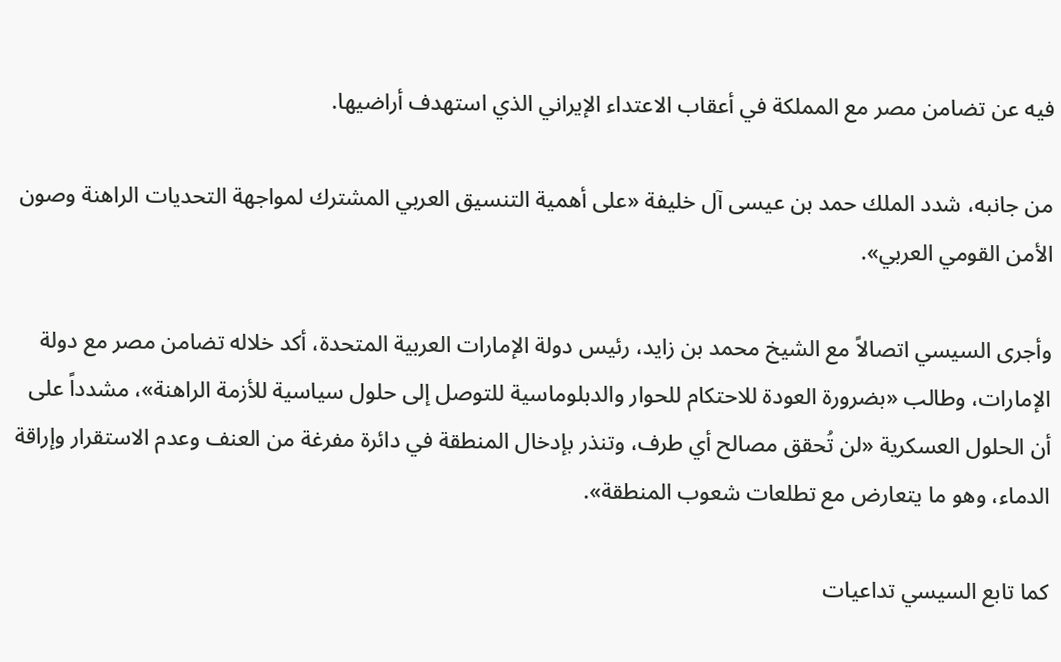فيه عن تضامن مصر مع المملكة في أعقاب الاعتداء الإيراني الذي استهدف أراضيها.

من جانبه، شدد الملك حمد بن عيسى آل خليفة «على أهمية التنسيق العربي المشترك لمواجهة التحديات الراهنة وصون الأمن القومي العربي».

وأجرى السيسي اتصالاً مع الشيخ محمد بن زايد، رئيس دولة الإمارات العربية المتحدة، أكد خلاله تضامن مصر مع دولة الإمارات، وطالب «بضرورة العودة للاحتكام للحوار والدبلوماسية للتوصل إلى حلول سياسية للأزمة الراهنة»، مشدداً على أن الحلول العسكرية «لن تُحقق مصالح أي طرف، وتنذر بإدخال المنطقة في دائرة مفرغة من العنف وعدم الاستقرار وإراقة الدماء، وهو ما يتعارض مع تطلعات شعوب المنطقة».

كما تابع السيسي تداعيات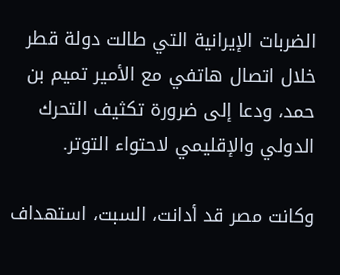الضربات الإيرانية التي طالت دولة قطر خلال اتصال هاتفي مع الأمير تميم بن حمد، ودعا إلى ضرورة تكثيف التحرك الدولي والإقليمي لاحتواء التوتر.

وكانت مصر قد أدانت، السبت، استهداف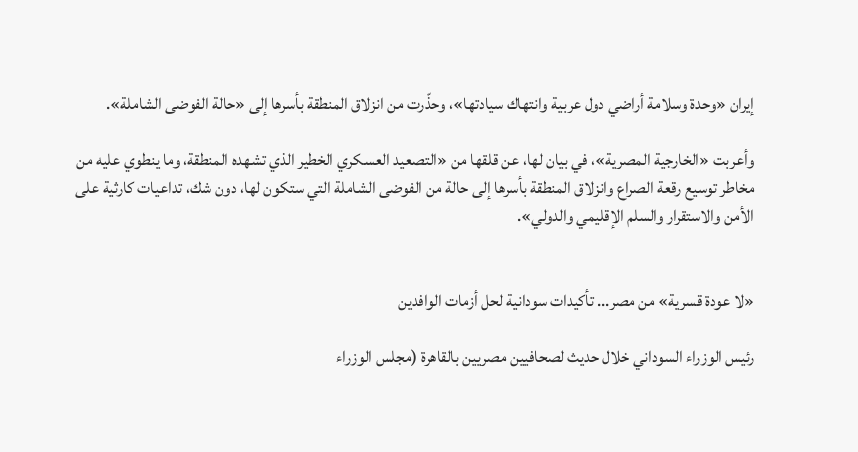إيران «وحدة وسلامة أراضي دول عربية وانتهاك سيادتها»، وحذّرت من انزلاق المنطقة بأسرها إلى «حالة الفوضى الشاملة».

وأعربت «الخارجية المصرية»، في بيان لها، عن قلقها من «التصعيد العسكري الخطير الذي تشهده المنطقة، وما ينطوي عليه من مخاطر توسيع رقعة الصراع وانزلاق المنطقة بأسرها إلى حالة من الفوضى الشاملة التي ستكون لها، دون شك، تداعيات كارثية على الأمن والاستقرار والسلم الإقليمي والدولي».


«لا عودة قسرية» من مصر... تأكيدات سودانية لحل أزمات الوافدين

رئيس الوزراء السوداني خلال حديث لصحافيين مصريين بالقاهرة (مجلس الوزراء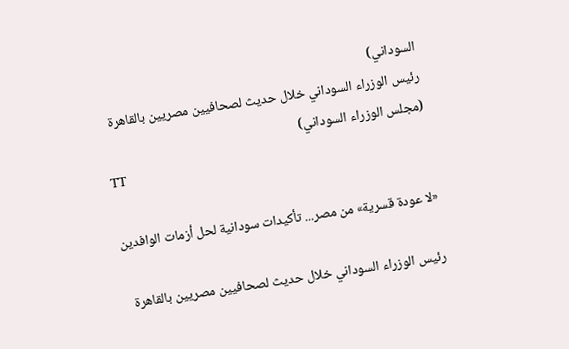السوداني)
رئيس الوزراء السوداني خلال حديث لصحافيين مصريين بالقاهرة (مجلس الوزراء السوداني)
TT

«لا عودة قسرية» من مصر... تأكيدات سودانية لحل أزمات الوافدين

رئيس الوزراء السوداني خلال حديث لصحافيين مصريين بالقاهرة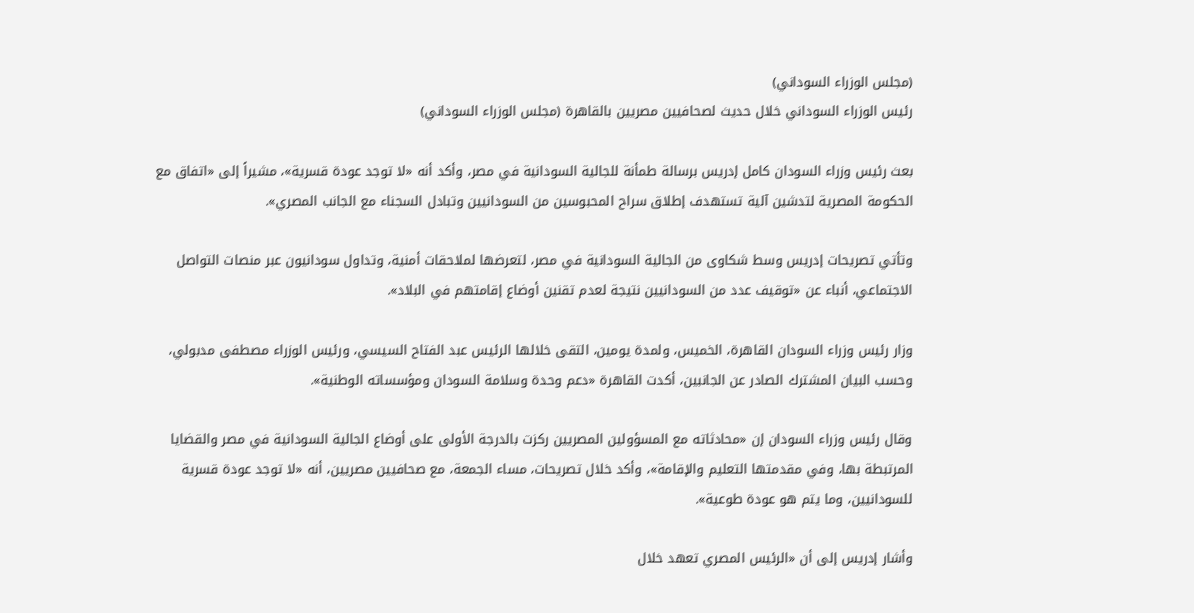(مجلس الوزراء السوداني)
رئيس الوزراء السوداني خلال حديث لصحافيين مصريين بالقاهرة (مجلس الوزراء السوداني)

بعث رئيس وزراء السودان كامل إدريس برسالة طمأنة للجالية السودانية في مصر، وأكد أنه «لا توجد عودة قسرية»، مشيراً إلى «اتفاق مع الحكومة المصرية لتدشين آلية تستهدف إطلاق سراح المحبوسين من السودانيين وتبادل السجناء مع الجانب المصري».

وتأتي تصريحات إدريس وسط شكاوى من الجالية السودانية في مصر، لتعرضها لملاحقات أمنية، وتداول سودانيون عبر منصات التواصل الاجتماعي، أنباء عن «توقيف عدد من السودانيين نتيجة لعدم تقنين أوضاع إقامتهم في البلاد».

وزار رئيس وزراء السودان القاهرة، الخميس، ولمدة يومين، التقى خلالها الرئيس عبد الفتاح السيسي، ورئيس الوزراء مصطفى مدبولي، وحسب البيان المشترك الصادر عن الجانبين، أكدت القاهرة «دعم وحدة وسلامة السودان ومؤسساته الوطنية».

وقال رئيس وزراء السودان إن «محادثاته مع المسؤولين المصريين ركزت بالدرجة الأولى على أوضاع الجالية السودانية في مصر والقضايا المرتبطة بها، وفي مقدمتها التعليم والإقامة»، وأكد خلال تصريحات، مساء الجمعة، مع صحافيين مصريين، أنه «لا توجد عودة قسرية للسودانيين، وما يتم هو عودة طوعية».

وأشار إدريس إلى أن «الرئيس المصري تعهد خلال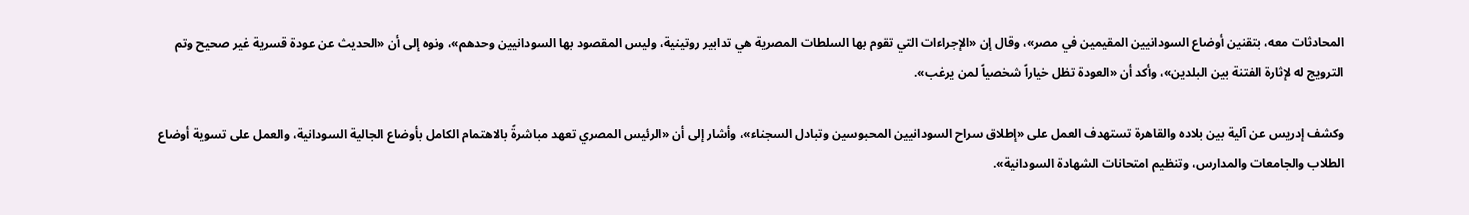المحادثات معه، بتقنين أوضاع السودانيين المقيمين في مصر»، وقال إن «الإجراءات التي تقوم بها السلطات المصرية هي تدابير روتينية، وليس المقصود بها السودانيين وحدهم»، ونوه إلى أن «الحديث عن عودة قسرية غير صحيح وتم الترويج له لإثارة الفتنة بين البلدين»، وأكد أن «العودة تظل خياراً شخصياً لمن يرغب».

وكشف إدريس عن آلية بين بلاده والقاهرة تستهدف العمل على «إطلاق سراح السودانيين المحبوسين وتبادل السجناء»، وأشار إلى أن «الرئيس المصري تعهد مباشرةً بالاهتمام الكامل بأوضاع الجالية السودانية، والعمل على تسوية أوضاع الطلاب والجامعات والمدارس، وتنظيم امتحانات الشهادة السودانية».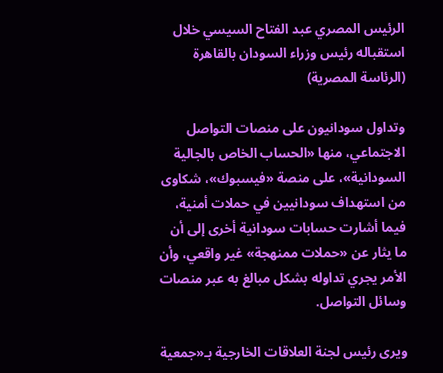الرئيس المصري عبد الفتاح السيسي خلال استقباله رئيس وزراء السودان بالقاهرة (الرئاسة المصرية)

وتداول سودانيون على منصات التواصل الاجتماعي، منها «الحساب الخاص بالجالية السودانية»، على منصة «فيسبوك»، شكاوى من استهداف سودانيين في حملات أمنية، فيما أشارت حسابات سودانية أخرى إلى أن ما يثار عن «حملات ممنهجة» غير واقعي، وأن الأمر يجري تداوله بشكل مبالغ به عبر منصات وسائل التواصل.

ويرى رئيس لجنة العلاقات الخارجية بـ«جمعية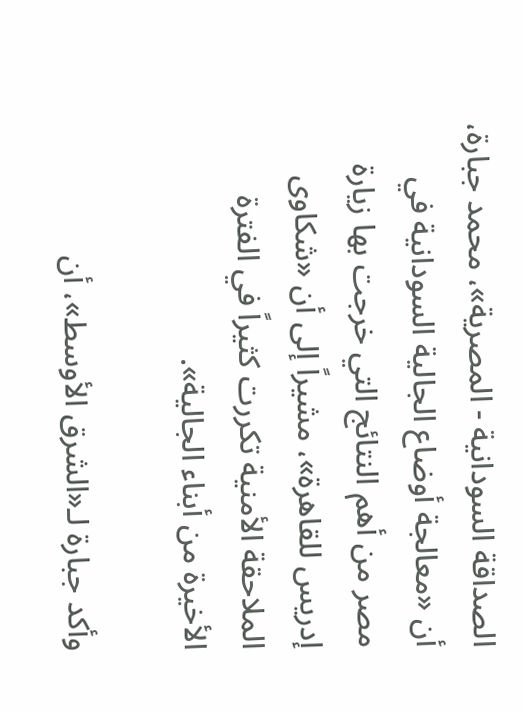الصداقة السودانية - المصرية»، محمد جبارة، أن «معالجة أوضاع الجالية السودانية في مصر من أهم النتائج التي خرجت بها زيارة إدريس للقاهرة»، مشيراً إلى أن «شكاوى الملاحقة الأمنية تكررت كثيراً في الفترة الأخيرة من أبناء الجالية».

وأكد جبارة لـ«الشرق الأوسط»، أن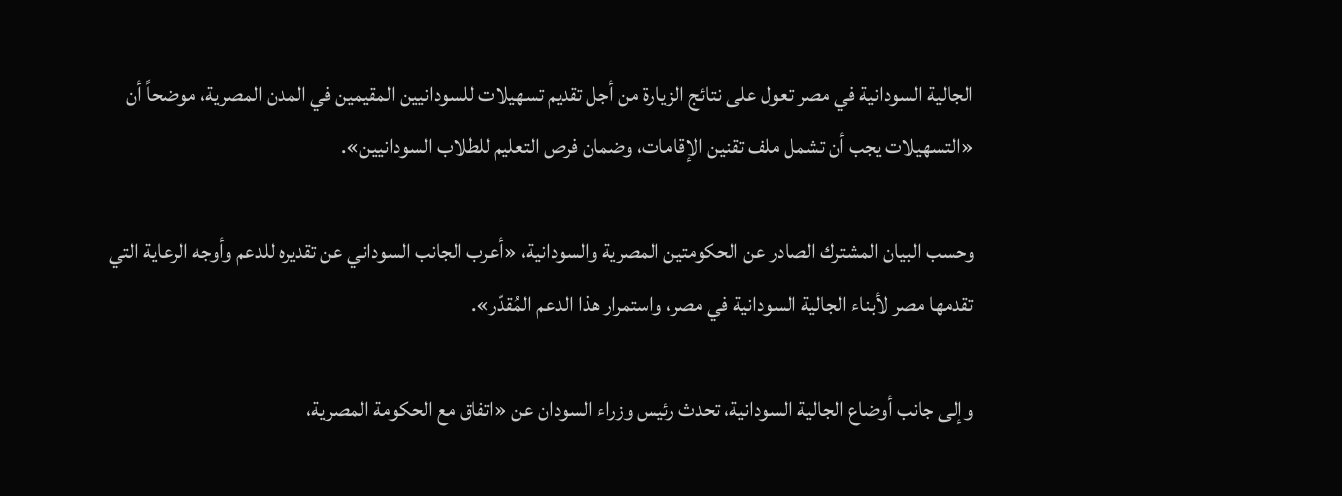الجالية السودانية في مصر تعول على نتائج الزيارة من أجل تقديم تسهيلات للسودانيين المقيمين في المدن المصرية، موضحاً أن «التسهيلات يجب أن تشمل ملف تقنين الإقامات، وضمان فرص التعليم للطلاب السودانيين».

وحسب البيان المشترك الصادر عن الحكومتين المصرية والسودانية، «أعرب الجانب السوداني عن تقديره للدعم وأوجه الرعاية التي تقدمها مصر لأبناء الجالية السودانية في مصر، واستمرار هذا الدعم المُقدّر».

وإلى جانب أوضاع الجالية السودانية، تحدث رئيس وزراء السودان عن «اتفاق مع الحكومة المصرية،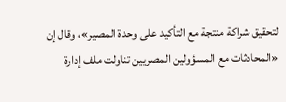لتحقيق شراكة منتجة مع التأكيد على وحدة المصير»، وقال إن «المحادثات مع المسؤولين المصريين تناولت ملف إدارة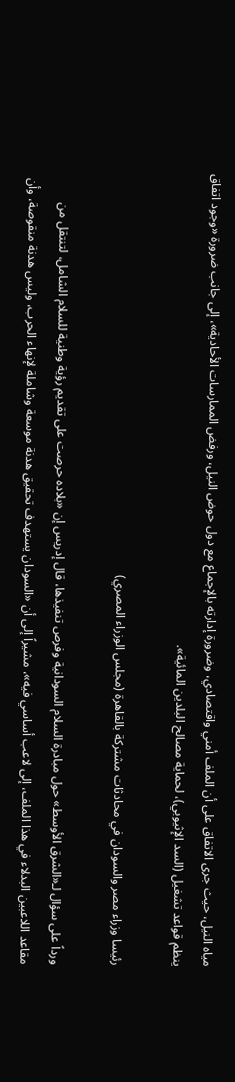مياه النيل، حيث جرى الاتفاق على أن الملف أمني واقتصادي، وضرورة إدارته بالإجماع مع دول حوض النيل، ورفض الممارسات الأحادية»، إلى جانب ضرورة «وجود اتفاق ينظم قواعد تشغيل (السد الإثيوبي)، لحماية مصالح البلدين المائية».

رئيسا وزراء مصر والسودان في محادثات مشتركة بالقاهرة (مجلس الوزراء المصري)

ورداً على سؤال لـ«الشرق الأوسط» حول مبادرة السلام السودانية وفرص تنفيذها، قال إدريس إن «بلاده حرصت على تقديم رؤية وطنية للسلام الشامل، لتنتقل من مقاعد اللاعبين البدلاء في هذا الملف، إلى لاعب أساسي فيه»، مشيراً إلى أن «السودان يستهدف تحقيق هدنة موسعة وشاملة لإنهاء الحرب، وليس هدنة منقوصة، وأن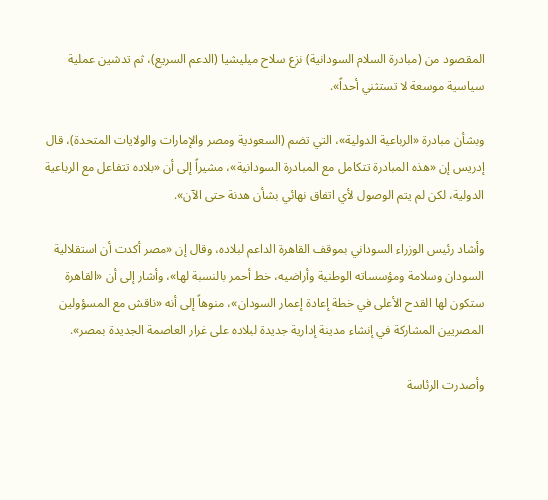المقصود من (مبادرة السلام السودانية) نزع سلاح ميليشيا (الدعم السريع)، ثم تدشين عملية سياسية موسعة لا تستثني أحداً».

وبشأن مبادرة «الرباعية الدولية»، التي تضم (السعودية ومصر والإمارات والولايات المتحدة)، قال إدريس إن «هذه المبادرة تتكامل مع المبادرة السودانية»، مشيراً إلى أن «بلاده تتفاعل مع الرباعية الدولية، لكن لم يتم الوصول لأي اتفاق نهائي بشأن هدنة حتى الآن».

وأشاد رئيس الوزراء السوداني بموقف القاهرة الداعم لبلاده، وقال إن «مصر أكدت أن استقلالية السودان وسلامة ومؤسساته الوطنية وأراضيه، خط أحمر بالنسبة لها»، وأشار إلى أن «القاهرة ستكون لها القدح الأعلى في خطة إعادة إعمار السودان»، منوهاً إلى أنه «ناقش مع المسؤولين المصريين المشاركة في إنشاء مدينة إدارية جديدة لبلاده على غرار العاصمة الجديدة بمصر».

وأصدرت الرئاسة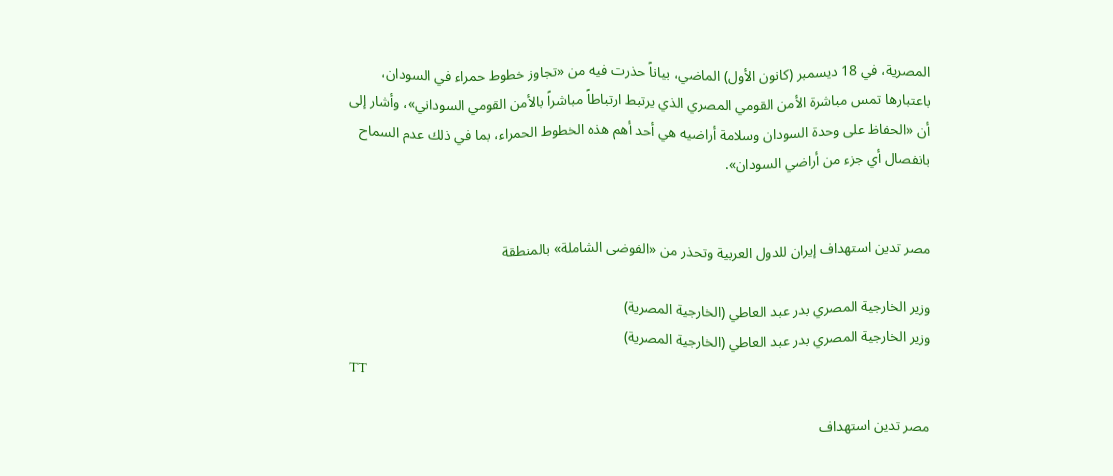المصرية، في 18 ديسمبر (كانون الأول) الماضي، بياناً حذرت فيه من «تجاوز خطوط حمراء في السودان، باعتبارها تمس مباشرة الأمن القومي المصري الذي يرتبط ارتباطاً مباشراً بالأمن القومي السوداني»، وأشار إلى أن «الحفاظ على وحدة السودان وسلامة أراضيه هي أحد أهم هذه الخطوط الحمراء، بما في ذلك عدم السماح بانفصال أي جزء من أراضي السودان».


مصر تدين استهداف إيران للدول العربية وتحذر من «الفوضى الشاملة» بالمنطقة

وزير الخارجية المصري بدر عبد العاطي (الخارجية المصرية)
وزير الخارجية المصري بدر عبد العاطي (الخارجية المصرية)
TT

مصر تدين استهداف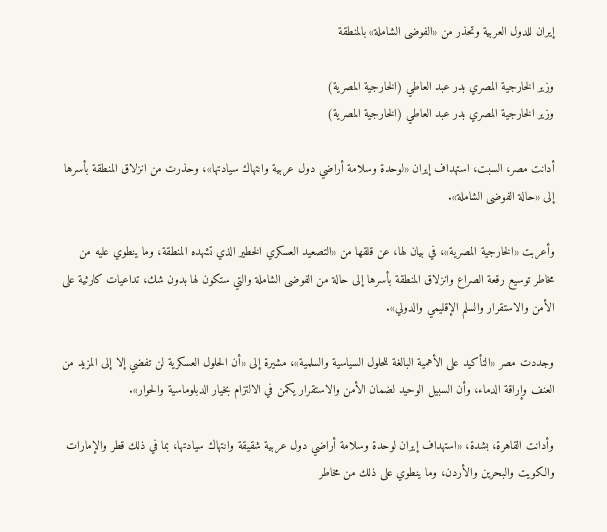إيران للدول العربية وتحذر من «الفوضى الشاملة» بالمنطقة

وزير الخارجية المصري بدر عبد العاطي (الخارجية المصرية)
وزير الخارجية المصري بدر عبد العاطي (الخارجية المصرية)

أدانت مصر، السبت، استهداف إيران «لوحدة وسلامة أراضي دول عربية وانتهاك سيادتها»، وحذرت من انزلاق المنطقة بأسرها إلى «حالة الفوضى الشاملة».

وأعربت «الخارجية المصرية»، في بيان لها، عن قلقها من «التصعيد العسكري الخطير الذي تشهده المنطقة، وما ينطوي عليه من مخاطر توسيع رقعة الصراع وانزلاق المنطقة بأسرها إلى حالة من الفوضى الشاملة والتي ستكون لها بدون شك، تداعيات كارثية على الأمن والاستقرار والسلم الإقليمي والدولي».

وجددت مصر «التأكيد على الأهمية البالغة للحلول السياسية والسلمية»، مشيرة إلى «أن الحلول العسكرية لن تفضي إلا إلى المزيد من العنف وإراقة الدماء، وأن السبيل الوحيد لضمان الأمن والاستقرار يكمن في الالتزام بخيار الدبلوماسية والحوار».

وأدانت القاهرة، بشدة، «استهداف إيران لوحدة وسلامة أراضي دول عربية شقيقة وانتهاك سيادتها، بما في ذلك قطر والإمارات والكويت والبحرين والأردن، وما ينطوي على ذلك من مخاطر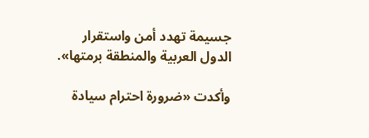جسيمة تهدد أمن واستقرار الدول العربية والمنطقة برمتها».

وأكدت «ضرورة احترام سيادة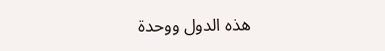هذه الدول ووحدة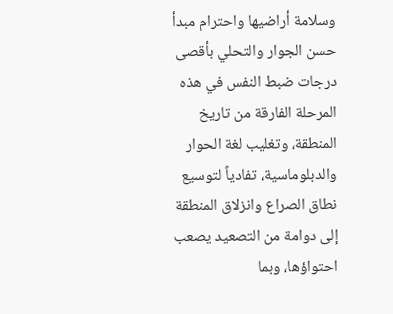وسلامة أراضيها واحترام مبدأ حسن الجوار والتحلي بأقصى درجات ضبط النفس في هذه المرحلة الفارقة من تاريخ المنطقة، وتغليب لغة الحوار والدبلوماسية، تفادياً لتوسيع نطاق الصراع وانزلاق المنطقة إلى دوامة من التصعيد يصعب احتواؤها، وبما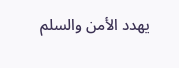يهدد الأمن والسلم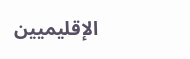الإقليميين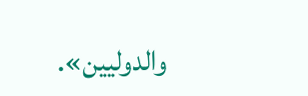والدوليين».